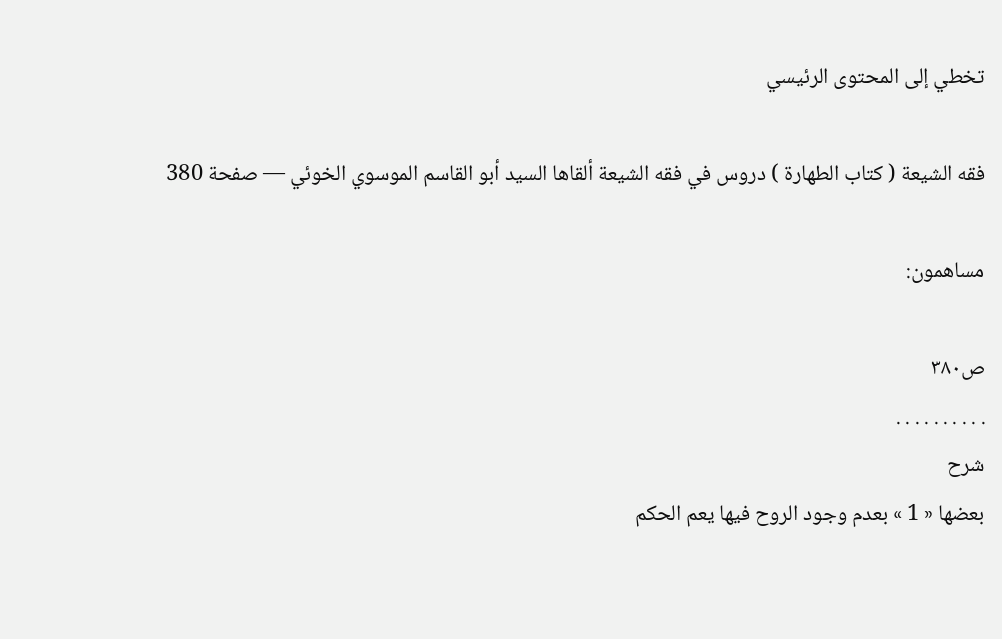تخطي إلى المحتوى الرئيسي

فقه الشيعة ( كتاب الطهارة ) دروس في فقه الشيعة ألقاها السيد أبو القاسم الموسوي الخوئي — صفحة 380

مساهمون:

ص٣٨٠
. . . . . . . . . .
شرح
بعضها « 1 » بعدم وجود الروح فيها يعم الحكم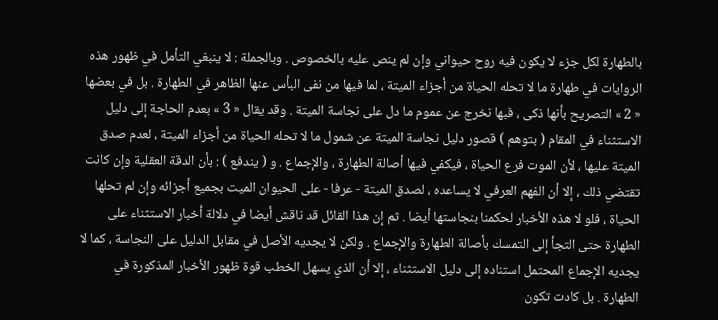بالطهارة لكل جزء لا يكون فيه روح حيواني وإن لم ينص عليه بالخصوص . وبالجملة : لا ينبغي التأمل في ظهور هذه الروايات في طهارة ما لا تحله الحياة من أجزاء الميتة ، لما فيها من نفى البأس عنها الظاهر في الطهارة . بل في بعضها « 2 » التصريح بأنها ذكى ، فبها نخرج عن عموم ما دل على نجاسة الميتة . وقد يقال « 3 » بعدم الحاجة إلى دليل الاستثناء في المقام ( بتوهم ) قصور دليل نجاسة الميتة عن شمول ما لا تحله الحياة من أجزاء الميتة ، لعدم صدق الميتة عليها ، لأن الموت فرع الحياة ، فيكفي فيها أصالة الطهارة ، والإجماع . و ( يندفع ) : بأن الدقة العقلية وإن كانت تقتضي ذلك ، إلا أن الفهم العرفي لا يساعده ، لصدق الميتة - عرفا - على الحيوان الميت بجميع أجزائه وإن لم تحلها الحياة ، فلو لا هذه الأخبار لحكمنا بنجاستها أيضا . ثم إن هذا القائل قد ناقش أيضا في دلالة أخبار الاستثناء على الطهارة حتى التجأ إلى التمسك بأصالة الطهارة والإجماع . ولكن لا يجديه الأصل في مقابل الدليل على النجاسة ، كما لا يجديه الإجماع المحتمل استناده إلى دليل الاستثناء ، إلا أن الذي يسهل الخطب قوة ظهور الأخبار المذكورة في الطهارة . بل كادت تكون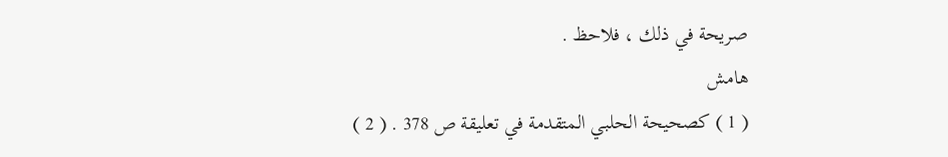صريحة في ذلك ، فلاحظ .
هامش
( 1 ) كصحيحة الحلبي المتقدمة في تعليقة ص 378 . ( 2 )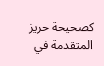كصحيحة حريز المتقدمة في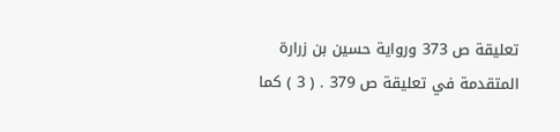تعليقة ص 373 ورواية حسين بن زرارة المتقدمة في تعليقة ص 379 . ( 3 ) كما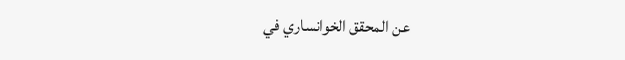عن المحقق الخوانساري في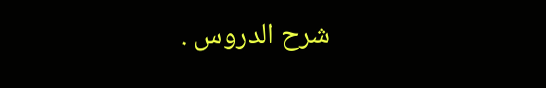شرح الدروس .